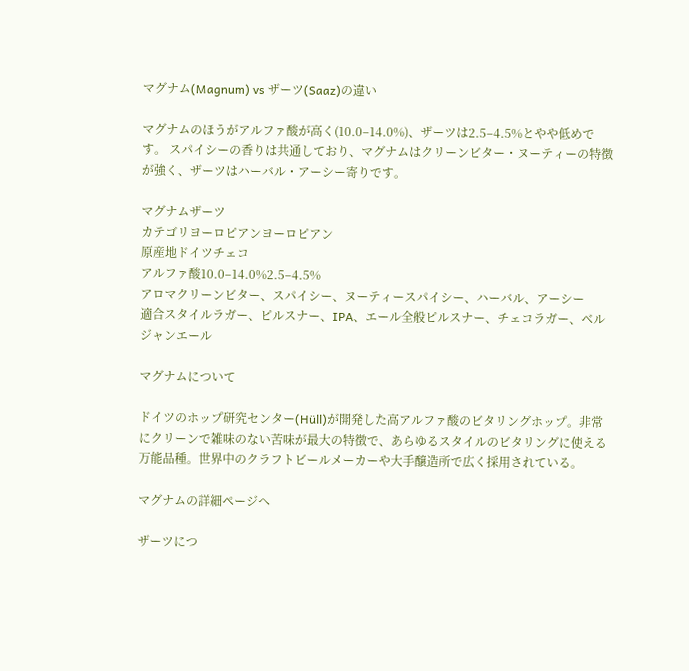マグナム(Magnum) vs ザーツ(Saaz)の違い

マグナムのほうがアルファ酸が高く(10.0–14.0%)、ザーツは2.5–4.5%とやや低めです。 スパイシーの香りは共通しており、マグナムはクリーンビター・ヌーティーの特徴が強く、ザーツはハーバル・アーシー寄りです。

マグナムザーツ
カテゴリヨーロピアンヨーロピアン
原産地ドイツチェコ
アルファ酸10.0–14.0%2.5–4.5%
アロマクリーンビター、スパイシー、ヌーティースパイシー、ハーバル、アーシー
適合スタイルラガー、ピルスナー、IPA、エール全般ピルスナー、チェコラガー、ベルジャンエール

マグナムについて

ドイツのホップ研究センター(Hüll)が開発した高アルファ酸のビタリングホップ。非常にクリーンで雑味のない苦味が最大の特徴で、あらゆるスタイルのビタリングに使える万能品種。世界中のクラフトビールメーカーや大手醸造所で広く採用されている。

マグナムの詳細ページへ

ザーツにつ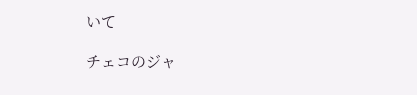いて

チェコのジャ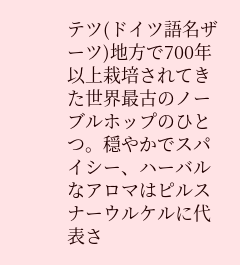テツ(ドイツ語名ザーツ)地方で700年以上栽培されてきた世界最古のノーブルホップのひとつ。穏やかでスパイシー、ハーバルなアロマはピルスナーウルケルに代表さ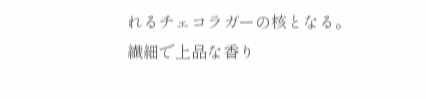れるチェコラガーの核となる。繊細で上品な香り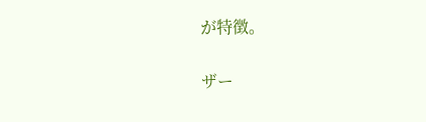が特徴。

ザー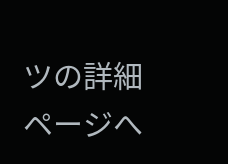ツの詳細ページへ